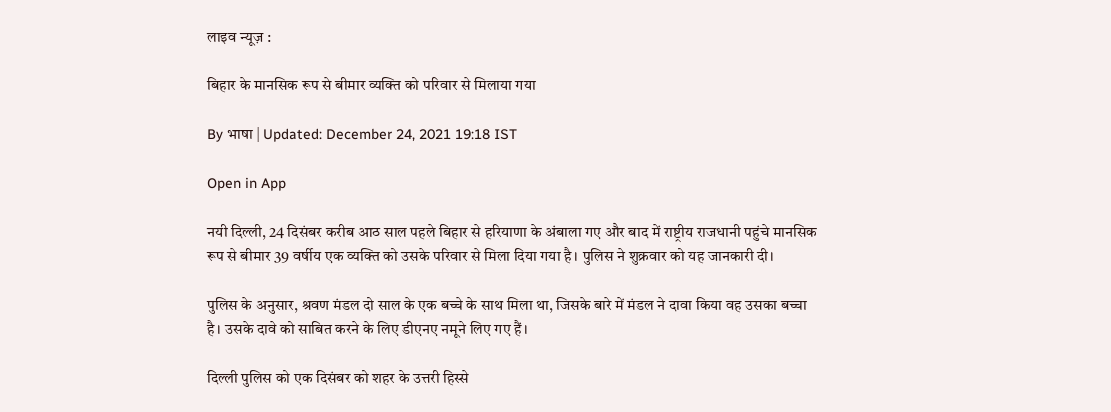लाइव न्यूज़ :

बिहार के मानसिक रूप से बीमार व्यक्ति को परिवार से मिलाया गया

By भाषा | Updated: December 24, 2021 19:18 IST

Open in App

नयी दिल्ली, 24 दिसंबर करीब आठ साल पहले बिहार से हरियाणा के अंबाला गए और बाद में राष्ट्रीय राजधानी पहुंचे मानसिक रूप से बीमार 39 वर्षीय एक व्यक्ति को उसके परिवार से मिला दिया गया है। पुलिस ने शुक्रवार को यह जानकारी दी।

पुलिस के अनुसार, श्रवण मंडल दो साल के एक बच्चे के साथ मिला था, जिसके बारे में मंडल ने दावा किया वह उसका बच्चा है। उसके दावे को साबित करने के लिए डीएनए नमूने लिए गए हैं।

दिल्ली पुलिस को एक दिसंबर को शहर के उत्तरी हिस्से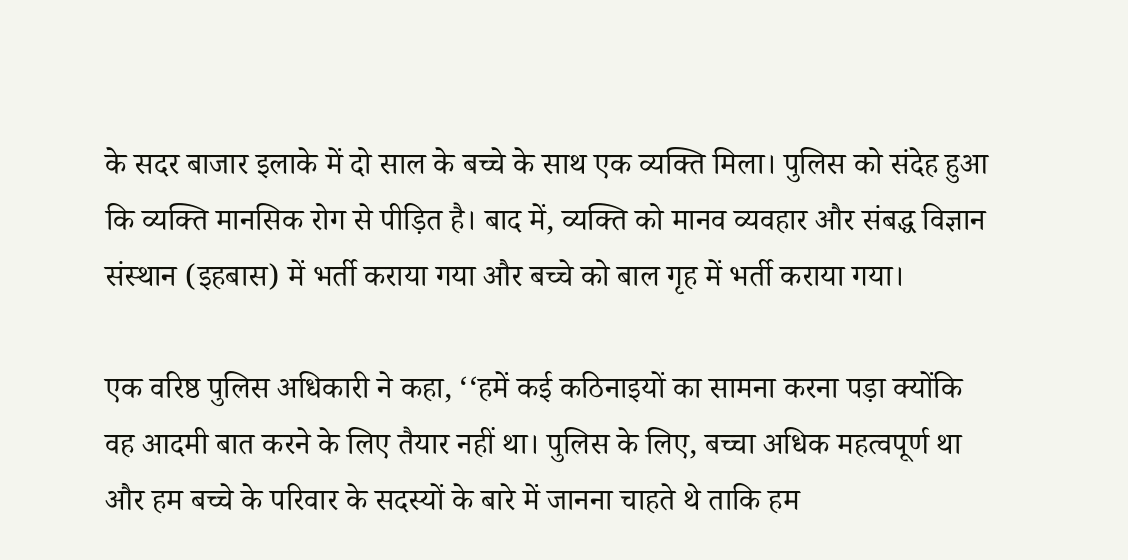के सदर बाजार इलाके में दो साल के बच्चे के साथ एक व्यक्ति मिला। पुलिस को संदेह हुआ कि व्यक्ति मानसिक रोग से पीड़ित है। बाद में, व्यक्ति को मानव व्यवहार और संबद्ध विज्ञान संस्थान (इहबास) में भर्ती कराया गया और बच्चे को बाल गृह में भर्ती कराया गया।

एक वरिष्ठ पुलिस अधिकारी ने कहा, ‘‘हमें कई कठिनाइयों का सामना करना पड़ा क्योंकि वह आदमी बात करने के लिए तैयार नहीं था। पुलिस के लिए, बच्चा अधिक महत्वपूर्ण था और हम बच्चे के परिवार के सदस्यों के बारे में जानना चाहते थे ताकि हम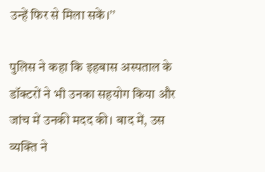उन्हें फिर से मिला सकें।’’

पुलिस ने कहा कि इहबास अस्पताल के डॉक्टरों ने भी उनका सहयोग किया और जांच में उनकी मदद की। बाद में, उस व्यक्ति ने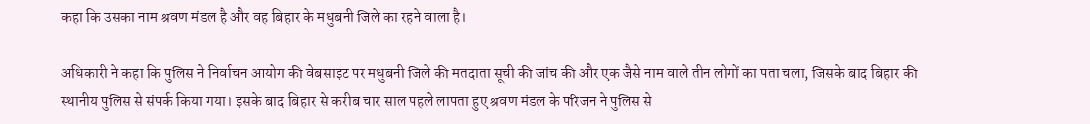कहा कि उसका नाम श्रवण मंडल है और वह बिहार के मधुबनी जिले का रहने वाला है।

अधिकारी ने कहा कि पुलिस ने निर्वाचन आयोग की वेबसाइट पर मधुबनी जिले की मतदाता सूची की जांच की और एक जैसे नाम वाले तीन लोगों का पता चला, जिसके बाद बिहार की स्थानीय पुलिस से संपर्क किया गया। इसके बाद बिहार से करीब चार साल पहले लापता हुए श्रवण मंडल के परिजन ने पुलिस से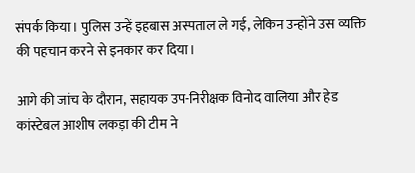संपर्क किया। पुलिस उन्हें इहबास अस्पताल ले गई, लेकिन उन्होंने उस व्यक्ति की पहचान करने से इनकार कर दिया।

आगे की जांच के दौरान, सहायक उप-निरीक्षक विनोद वालिया और हेड कांस्टेबल आशीष लकड़ा की टीम ने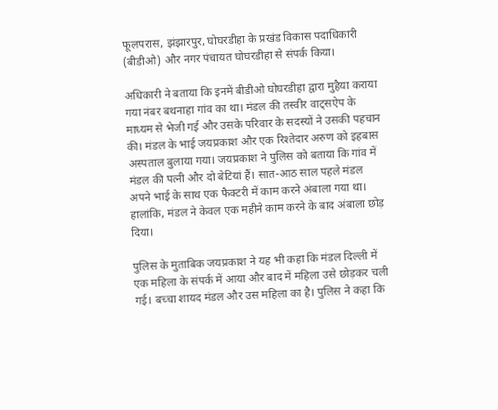फूलपरास, झंझारपुर, घोघरडीहा के प्रखंड विकास पदाधिकारी (बीडीओ) और नगर पंचायत घोघरडीहा से संपर्क किया।

अधिकारी ने बताया कि इनमें बीडीओ घोघरडीहा द्वारा मुहैया कराया गया नंबर बथनाहा गांव का था। मंडल की तस्वीर वाट्सऐप के माध्यम से भेजी गई और उसके परिवार के सदस्यों ने उसकी पहचान की। मंडल के भाई जयप्रकाश और एक रिश्तेदार अरुण को इहबास अस्पताल बुलाया गया। जयप्रकाश ने पुलिस को बताया कि गांव में मंडल की पत्नी और दो बेटियां हैं। सात-आठ साल पहले मंडल अपने भाई के साथ एक फैक्टरी में काम करने अंबाला गया था। हालांकि, मंडल ने केवल एक महीने काम करने के बाद अंबाला छोड़ दिया।

पुलिस के मुताबिक जयप्रकाश ने यह भी कहा कि मंडल दिल्ली में एक महिला के संपर्क में आया और बाद में महिला उसे छोड़कर चली गई। बच्चा शायद मंडल और उस महिला का है। पुलिस ने कहा कि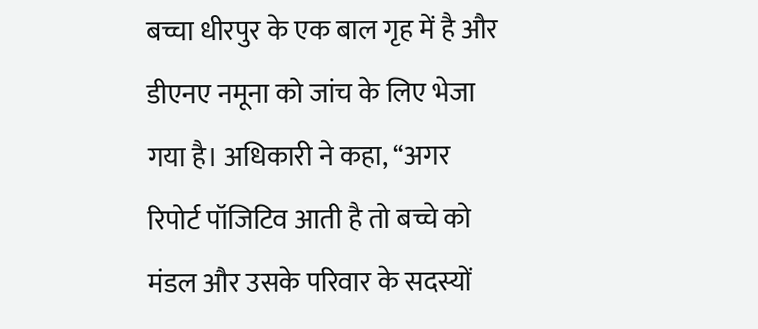बच्चा धीरपुर के एक बाल गृह में है और डीएनए नमूना को जांच के लिए भेजा गया है। अधिकारी ने कहा, ‘‘अगर रिपोर्ट पॉजिटिव आती है तो बच्चे को मंडल और उसके परिवार के सदस्यों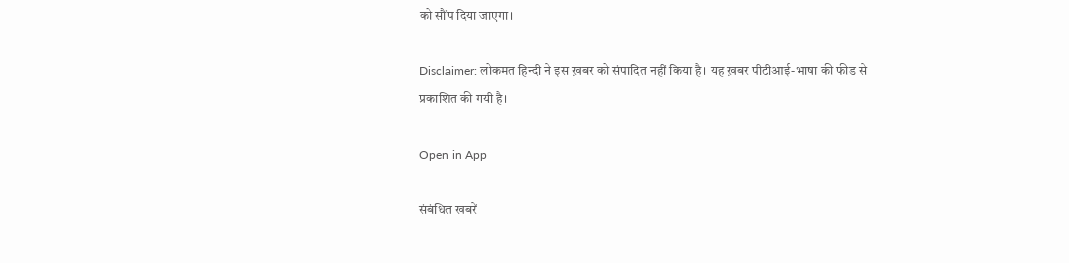को सौंप दिया जाएगा।

Disclaimer: लोकमत हिन्दी ने इस ख़बर को संपादित नहीं किया है। यह ख़बर पीटीआई-भाषा की फीड से प्रकाशित की गयी है।

Open in App

संबंधित खबरें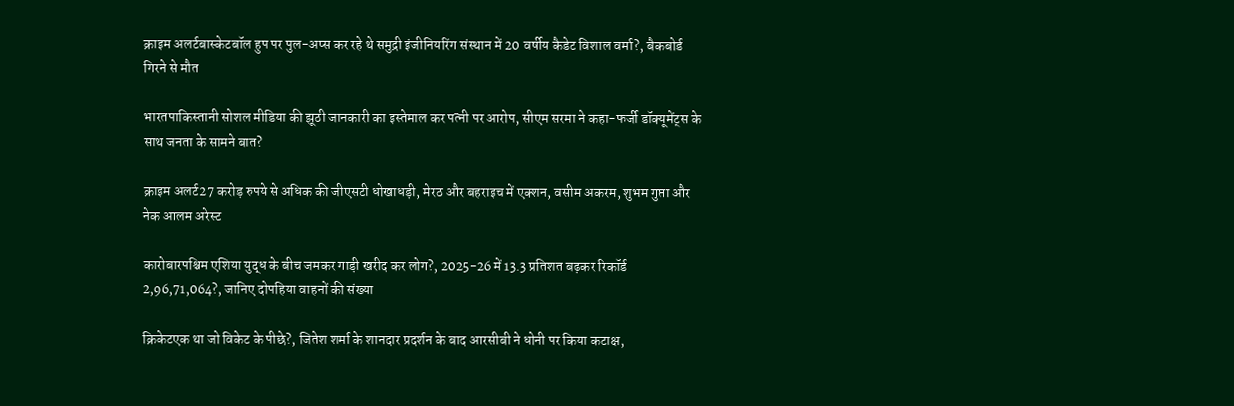क्राइम अलर्टबास्केटबॉल हुप पर पुल-अप्स कर रहे थे समुद्री इंजीनियरिंग संस्थान में 20 वर्षीय कैडेट विशाल वर्मा?, बैकबोर्ड गिरने से मौत

भारतपाकिस्तानी सोशल मीडिया की झूठी जानकारी का इस्तेमाल कर पत्नी पर आरोप, सीएम सरमा ने कहा-फर्जी डॉक्यूमेंट्स के साथ जनता के सामने बात?

क्राइम अलर्ट27 करोड़ रुपये से अधिक की जीएसटी धोखाधड़ी, मेरठ और बहराइच में एक्शन, वसीम अकरम, शुभम गुप्ता और नेक आलम अरेस्ट

कारोबारपश्चिम एशिया युद्ध के बीच जमकर गाड़ी खरीद कर लोग?, 2025-26 में 13.3 प्रतिशत बढ़कर रिकॉर्ड 2,96,71,064?, जानिए दोपहिया वाहनों की संख्या

क्रिकेटएक था जो विकेट के पीछे?, जितेश शर्मा के शानदार प्रदर्शन के बाद आरसीबी ने धोनी पर किया कटाक्ष,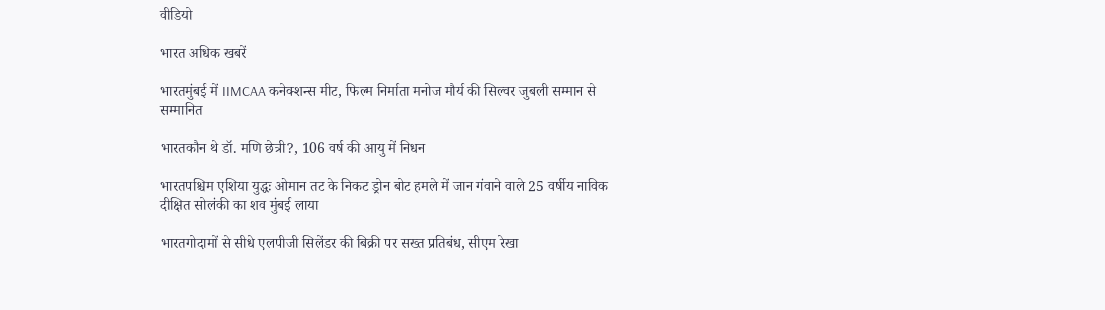वीडियो

भारत अधिक खबरें

भारतमुंबई में IIMCAA कनेक्शन्स मीट, फिल्म निर्माता मनोज मौर्य की सिल्वर जुबली सम्मान से सम्मानित

भारतकौन थे डॉ. मणि छेत्री?, 106 वर्ष की आयु में निधन

भारतपश्चिम एशिया युद्धः ओमान तट के निकट ड्रोन बोट हमले में जान गंवाने वाले 25 वर्षीय नाविक दीक्षित सोलंकी का शव मुंबई लाया

भारतगोदामों से सीधे एलपीजी सिलेंडर की बिक्री पर सख्त प्रतिबंध, सीएम रेखा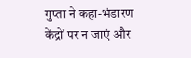गुप्ता ने कहा-भंडारण केंद्रों पर न जाएं और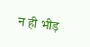न ही भीड़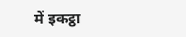में इकट्ठा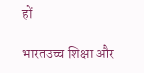हों

भारतउच्च शिक्षा और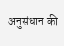अनुसंधान की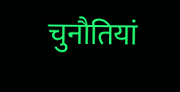चुनौतियां